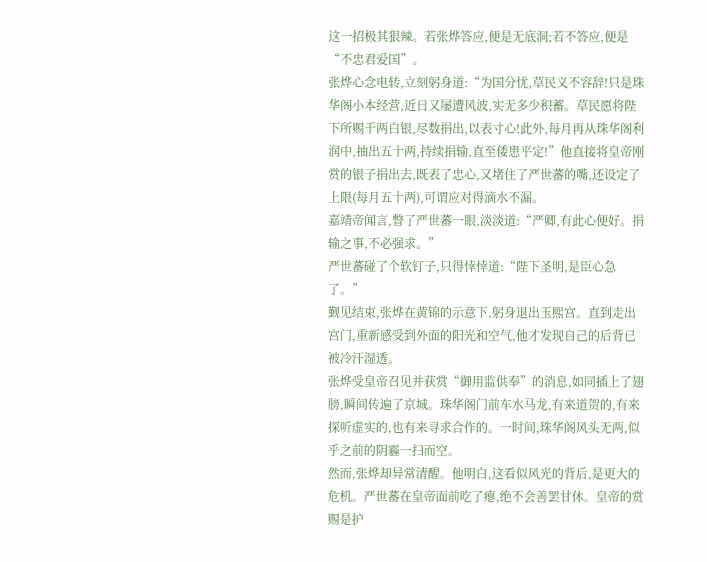这一招极其狠辣。若张烨答应,便是无底洞;若不答应,便是“不忠君爱国”。
张烨心念电转,立刻躬身道:“为国分忧,草民义不容辞!只是珠华阁小本经营,近日又屡遭风波,实无多少积蓄。草民愿将陛下所赐千两白银,尽数捐出,以表寸心!此外,每月再从珠华阁利润中,抽出五十两,持续捐输,直至倭患平定!”他直接将皇帝刚赏的银子捐出去,既表了忠心,又堵住了严世蕃的嘴,还设定了上限(每月五十两),可谓应对得滴水不漏。
嘉靖帝闻言,瞥了严世蕃一眼,淡淡道:“严卿,有此心便好。捐输之事,不必强求。”
严世蕃碰了个软钉子,只得悻悻道:“陛下圣明,是臣心急了。”
觐见结束,张烨在黄锦的示意下,躬身退出玉熙宫。直到走出宫门,重新感受到外面的阳光和空气,他才发现自己的后背已被冷汗湿透。
张烨受皇帝召见并获赏“御用监供奉”的消息,如同插上了翅膀,瞬间传遍了京城。珠华阁门前车水马龙,有来道贺的,有来探听虚实的,也有来寻求合作的。一时间,珠华阁风头无两,似乎之前的阴霾一扫而空。
然而,张烨却异常清醒。他明白,这看似风光的背后,是更大的危机。严世蕃在皇帝面前吃了瘪,绝不会善罢甘休。皇帝的赏赐是护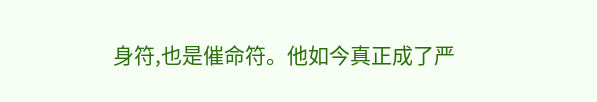身符,也是催命符。他如今真正成了严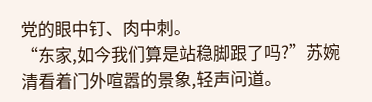党的眼中钉、肉中刺。
“东家,如今我们算是站稳脚跟了吗?”苏婉清看着门外喧嚣的景象,轻声问道。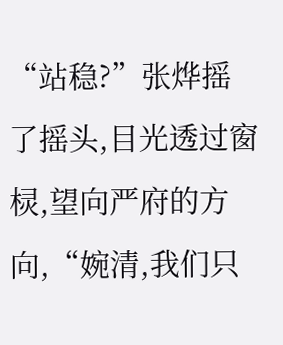“站稳?”张烨摇了摇头,目光透过窗棂,望向严府的方向,“婉清,我们只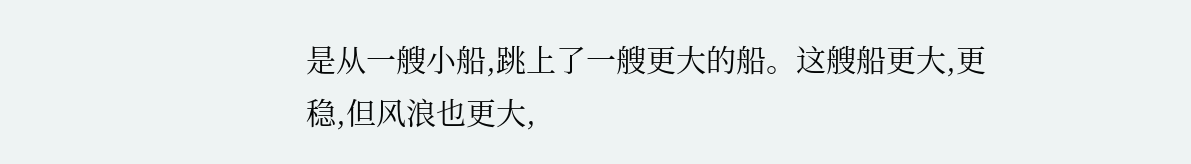是从一艘小船,跳上了一艘更大的船。这艘船更大,更稳,但风浪也更大,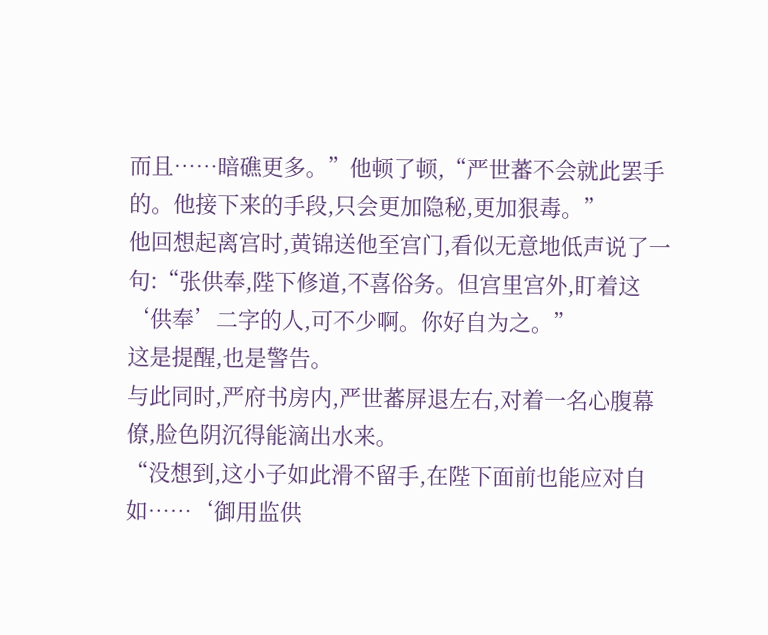而且……暗礁更多。”他顿了顿,“严世蕃不会就此罢手的。他接下来的手段,只会更加隐秘,更加狠毒。”
他回想起离宫时,黄锦送他至宫门,看似无意地低声说了一句:“张供奉,陛下修道,不喜俗务。但宫里宫外,盯着这‘供奉’二字的人,可不少啊。你好自为之。”
这是提醒,也是警告。
与此同时,严府书房内,严世蕃屏退左右,对着一名心腹幕僚,脸色阴沉得能滴出水来。
“没想到,这小子如此滑不留手,在陛下面前也能应对自如……‘御用监供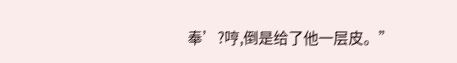奉’?哼,倒是给了他一层皮。”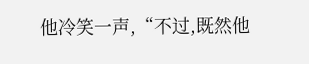他冷笑一声,“不过,既然他